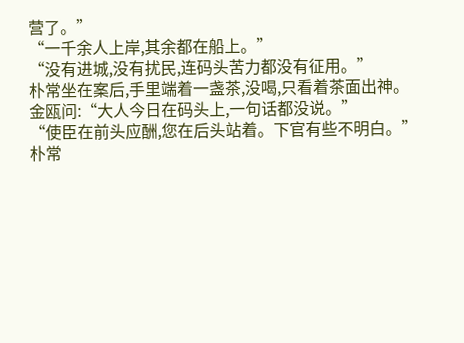营了。”
“一千余人上岸,其余都在船上。”
“没有进城,没有扰民,连码头苦力都没有征用。”
朴常坐在案后,手里端着一盏茶,没喝,只看着茶面出神。
金瓯问:“大人今日在码头上,一句话都没说。”
“使臣在前头应酬,您在后头站着。下官有些不明白。”
朴常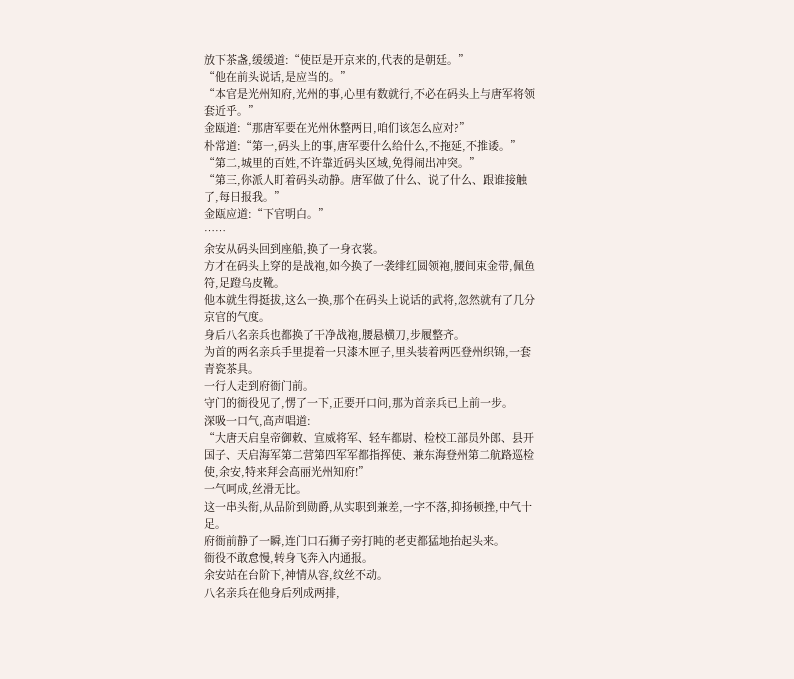放下茶盏,缓缓道:“使臣是开京来的,代表的是朝廷。”
“他在前头说话,是应当的。”
“本官是光州知府,光州的事,心里有数就行,不必在码头上与唐军将领套近乎。”
金瓯道:“那唐军要在光州休整两日,咱们该怎么应对?”
朴常道:“第一,码头上的事,唐军要什么给什么,不拖延,不推诿。”
“第二,城里的百姓,不许靠近码头区域,免得闹出冲突。”
“第三,你派人盯着码头动静。唐军做了什么、说了什么、跟谁接触了,每日报我。”
金瓯应道:“下官明白。”
……
余安从码头回到座船,换了一身衣裳。
方才在码头上穿的是战袍,如今换了一袭绯红圆领袍,腰间束金带,佩鱼符,足蹬乌皮靴。
他本就生得挺拔,这么一换,那个在码头上说话的武将,忽然就有了几分京官的气度。
身后八名亲兵也都换了干净战袍,腰悬横刀,步履整齐。
为首的两名亲兵手里提着一只漆木匣子,里头装着两匹登州织锦,一套青瓷茶具。
一行人走到府衙门前。
守门的衙役见了,愣了一下,正要开口问,那为首亲兵已上前一步。
深吸一口气,高声唱道:
“大唐天启皇帝御敕、宣威将军、轻车都尉、检校工部员外郎、县开国子、天启海军第二营第四军军都指挥使、兼东海登州第二航路巡检使,余安,特来拜会高丽光州知府!”
一气呵成,丝滑无比。
这一串头衔,从品阶到勋爵,从实职到兼差,一字不落,抑扬顿挫,中气十足。
府衙前静了一瞬,连门口石狮子旁打盹的老吏都猛地抬起头来。
衙役不敢怠慢,转身飞奔入内通报。
余安站在台阶下,神情从容,纹丝不动。
八名亲兵在他身后列成两排,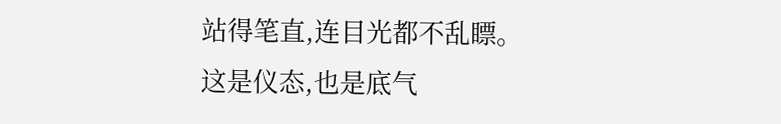站得笔直,连目光都不乱瞟。
这是仪态,也是底气